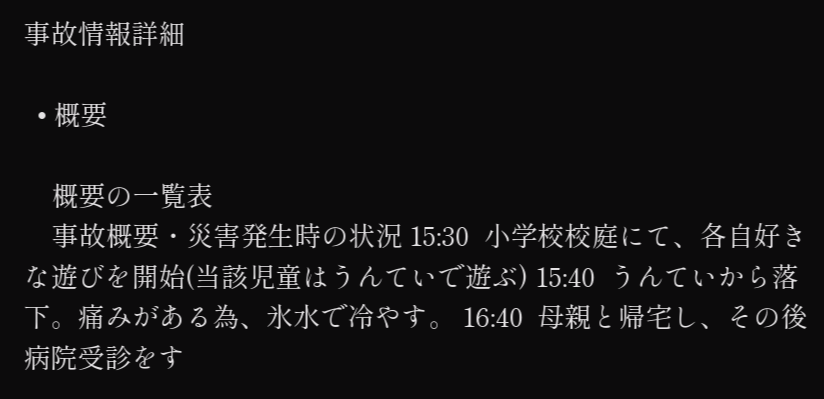事故情報詳細

  • 概要

    概要の一覧表
    事故概要・災害発生時の状況 15:30  小学校校庭にて、各自好きな遊びを開始(当該児童はうんていで遊ぶ) 15:40  うんていから落下。痛みがある為、氷水で冷やす。 16:40  母親と帰宅し、その後病院受診をす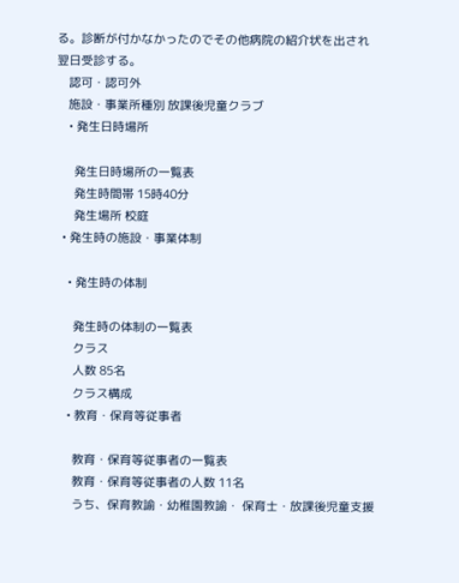る。診断が付かなかったのでその他病院の紹介状を出され翌日受診する。
    認可・認可外
    施設・事業所種別 放課後児童クラブ
    • 発生日時場所

      発生日時場所の一覧表
      発生時間帯 15時40分
      発生場所 校庭
  • 発生時の施設・事業体制

    • 発生時の体制

      発生時の体制の一覧表
      クラス
      人数 85名
      クラス構成
    • 教育・保育等従事者

      教育・保育等従事者の一覧表
      教育・保育等従事者の人数 11名
      うち、保育教諭・幼稚園教諭・ 保育士・放課後児童支援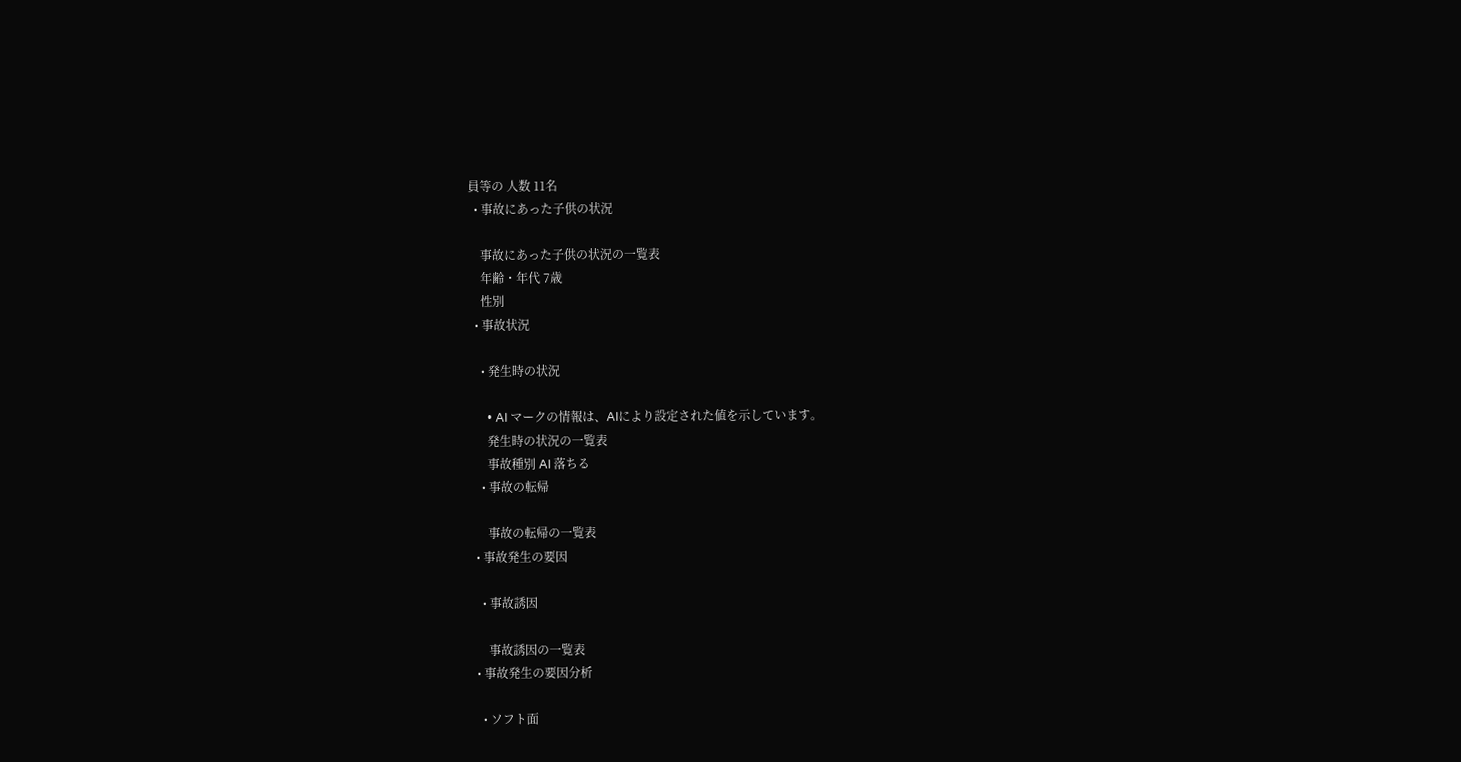員等の 人数 11名
  • 事故にあった子供の状況

    事故にあった子供の状況の一覧表
    年齢・年代 7歳
    性別
  • 事故状況

    • 発生時の状況

      • AI マークの情報は、AIにより設定された値を示しています。
      発生時の状況の一覧表
      事故種別 AI 落ちる
    • 事故の転帰

      事故の転帰の一覧表
  • 事故発生の要因

    • 事故誘因

      事故誘因の一覧表
  • 事故発生の要因分析

    • ソフト面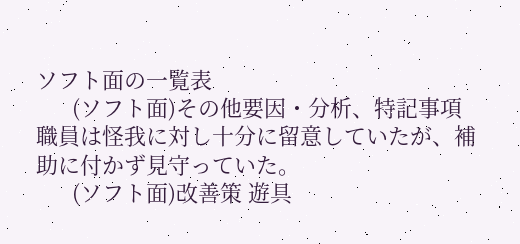ソフト面の一覧表
      (ソフト面)その他要因・分析、特記事項 職員は怪我に対し十分に留意していたが、補助に付かず見守っていた。
      (ソフト面)改善策 遊具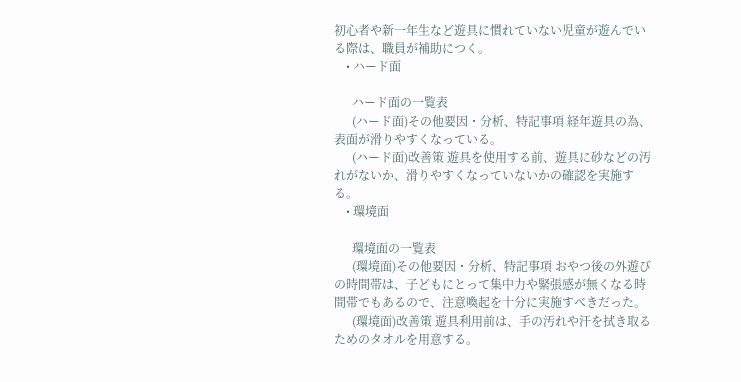初心者や新一年生など遊具に慣れていない児童が遊んでいる際は、職員が補助につく。
    • ハード面

      ハード面の一覧表
      (ハード面)その他要因・分析、特記事項 経年遊具の為、表面が滑りやすくなっている。
      (ハード面)改善策 遊具を使用する前、遊具に砂などの汚れがないか、滑りやすくなっていないかの確認を実施する。
    • 環境面

      環境面の一覧表
      (環境面)その他要因・分析、特記事項 おやつ後の外遊びの時間帯は、子どもにとって集中力や緊張感が無くなる時間帯でもあるので、注意喚起を十分に実施すべきだった。
      (環境面)改善策 遊具利用前は、手の汚れや汗を拭き取るためのタオルを用意する。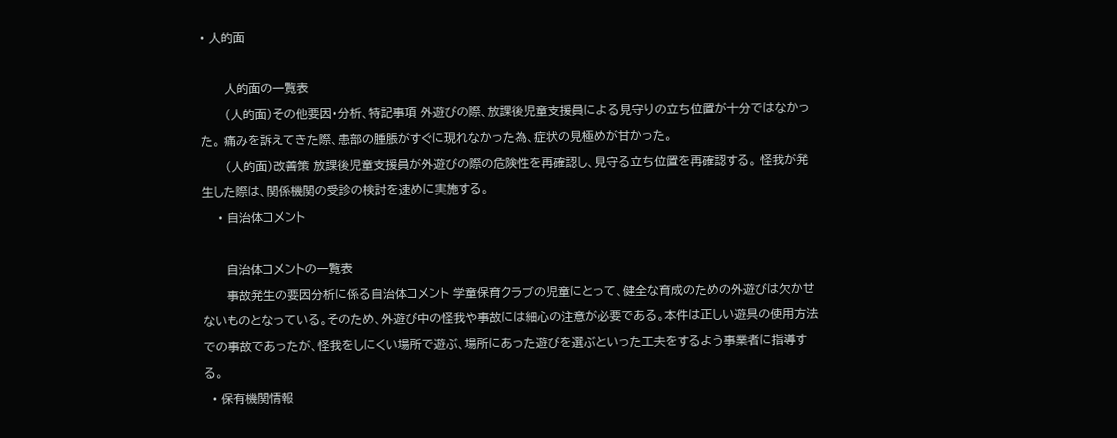• 人的面

      人的面の一覧表
      (人的面)その他要因・分析、特記事項 外遊びの際、放課後児童支援員による見守りの立ち位置が十分ではなかった。 痛みを訴えてきた際、患部の腫脹がすぐに現れなかった為、症状の見極めが甘かった。
      (人的面)改善策 放課後児童支援員が外遊びの際の危険性を再確認し、見守る立ち位置を再確認する。 怪我が発生した際は、関係機関の受診の検討を速めに実施する。
    • 自治体コメント

      自治体コメントの一覧表
      事故発生の要因分析に係る自治体コメント 学童保育クラブの児童にとって、健全な育成のための外遊びは欠かせないものとなっている。そのため、外遊び中の怪我や事故には細心の注意が必要である。本件は正しい遊具の使用方法での事故であったが、怪我をしにくい場所で遊ぶ、場所にあった遊びを選ぶといった工夫をするよう事業者に指導する。
  • 保有機関情報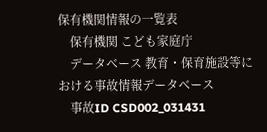保有機関情報の一覧表
    保有機関 こども家庭庁
    データベース 教育・保育施設等における事故情報データベース
    事故ID CSD002_031431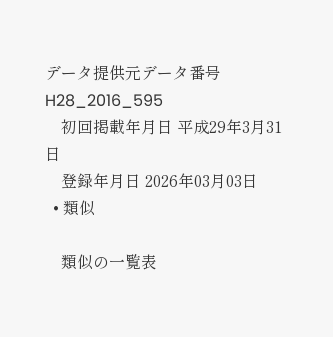データ提供元データ番号 H28_2016_595
    初回掲載年月日 平成29年3月31日
    登録年月日 2026年03月03日
  • 類似

    類似の一覧表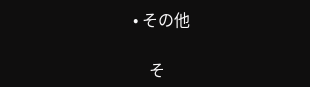• その他

    そ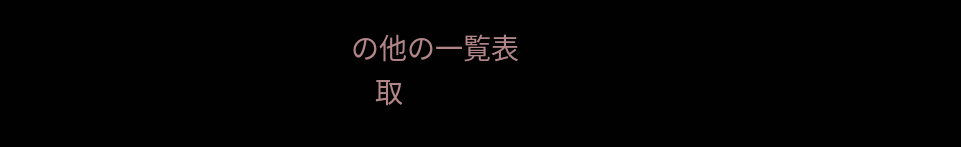の他の一覧表
    取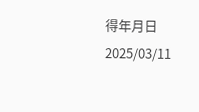得年月日 2025/03/11